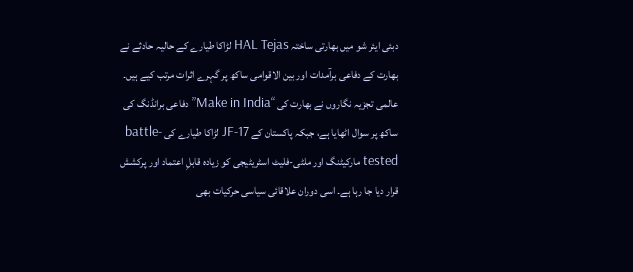دبئی ایئر شو میں بھارتی ساختہ HAL Tejas لڑاکا طیارے کے حالیہ حادثے نے بھارت کے دفاعی برآمدات اور بین الاقوامی ساکھ پر گہرے اثرات مرتب کیے ہیں۔ عالمی تجزیہ نگاروں نے بھارت کی “Make in India” دفاعی برانڈنگ کی ساکھ پر سوال اٹھایا ہے، جبکہ پاکستان کے JF-17 لڑاکا طیارے کی battle-tested مارکیٹنگ اور ملٹی-فلیٹ اسٹریٹیجی کو زیادہ قابلِ اعتماد اور پرکشش قرار دیا جا رہا ہے۔ اسی دوران علاقائی سیاسی حرکیات بھی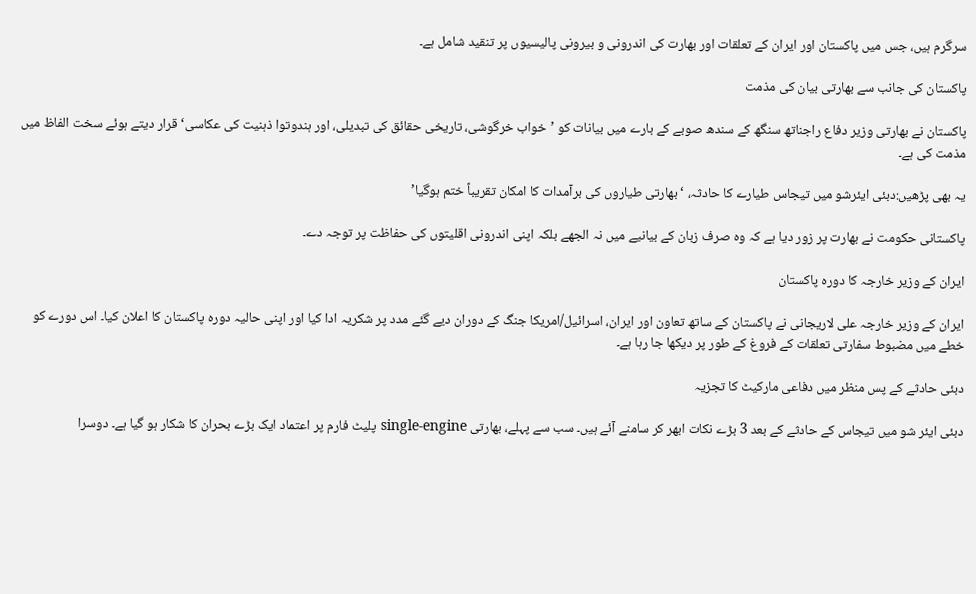سرگرم ہیں، جس میں پاکستان اور ایران کے تعلقات اور بھارت کی اندرونی و بیرونی پالیسیوں پر تنقید شامل ہے۔

پاکستان کی جانب سے بھارتی بیان کی مذمت

پاکستان نے بھارتی وزیر دفاع راجناتھ سنگھ کے سندھ صوبے کے بارے میں بیانات کو ’خواب خرگوشی، تاریخی حقائق کی تبدیلی، اور ہندوتوا ذہنیت کی عکاسی‘ قرار دیتے ہوئے سخت الفاظ میں مذمت کی ہے۔

یہ بھی پڑھیں:دبئی ایئرشو میں تیجاس طیارے کا حادثہ، ‘بھارتی طیاروں کی برآمدات کا امکان تقریباً ختم ہوگیا’

پاکستانی حکومت نے بھارت پر زور دیا ہے کہ وہ صرف زبان کے بیانیے میں نہ الجھے بلکہ اپنی اندرونی اقلیتوں کی حفاظت پر توجہ دے۔

ایران کے وزیر خارجہ کا دورہ پاکستان

ایران کے وزیر خارجہ علی لاریجانی نے پاکستان کے ساتھ تعاون اور ایران، اسرائیل/امریکا جنگ کے دوران دیے گئے مدد پر شکریہ ادا کیا اور اپنی حالیہ دورہ پاکستان کا اعلان کیا۔ اس دورے کو خطے میں مضبوط سفارتی تعلقات کے فروغ کے طور پر دیکھا جا رہا ہے۔

دبئی حادثے کے پس منظر میں دفاعی مارکیٹ کا تجزیہ

دبئی ایئر شو میں تیجاس کے حادثے کے بعد 3 بڑے نکات ابھر کر سامنے آئے ہیں۔ سب سے پہلے، بھارتی single-engine پلیٹ فارم پر اعتماد ایک بڑے بحران کا شکار ہو گیا ہے۔ دوسرا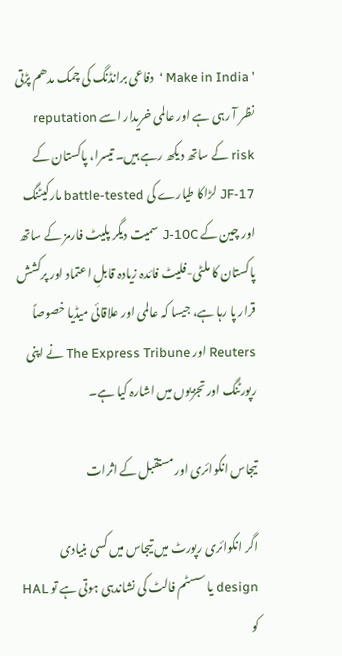’ Make in India ‘  دفاعی برانڈنگ کی چمک مدھم پڑتی نظر آ رہی ہے اور عالمی خریدار اسے reputation risk کے ساتھ دیکھ رہے ہیں۔ تیسرا، پاکستان کے JF-17 لڑاکا طیارے کی battle-tested مارکیٹنگ اور چین کے J-10C سمیت دیگر پلیٹ فارمز کے ساتھ پاکستان کا ملٹی-فلیٹ فائدہ زیادہ قابلِ اعتماد اور پرکشش قرار پا رہا ہے، جیسا کہ عالمی اور علاقائی میڈیا خصوصاً Reuters اور The Express Tribune نے اپنی رپورٹنگ اور تجزیوں میں اشارہ کیا ہے۔

تیجاس انکوائری اور مستقبل کے اثرات

اگر انکوائری رپورٹ میں تیجاس میں کسی بنیادی design یا سسٹم فالٹ کی نشاندہی ہوتی ہے تو HAL کو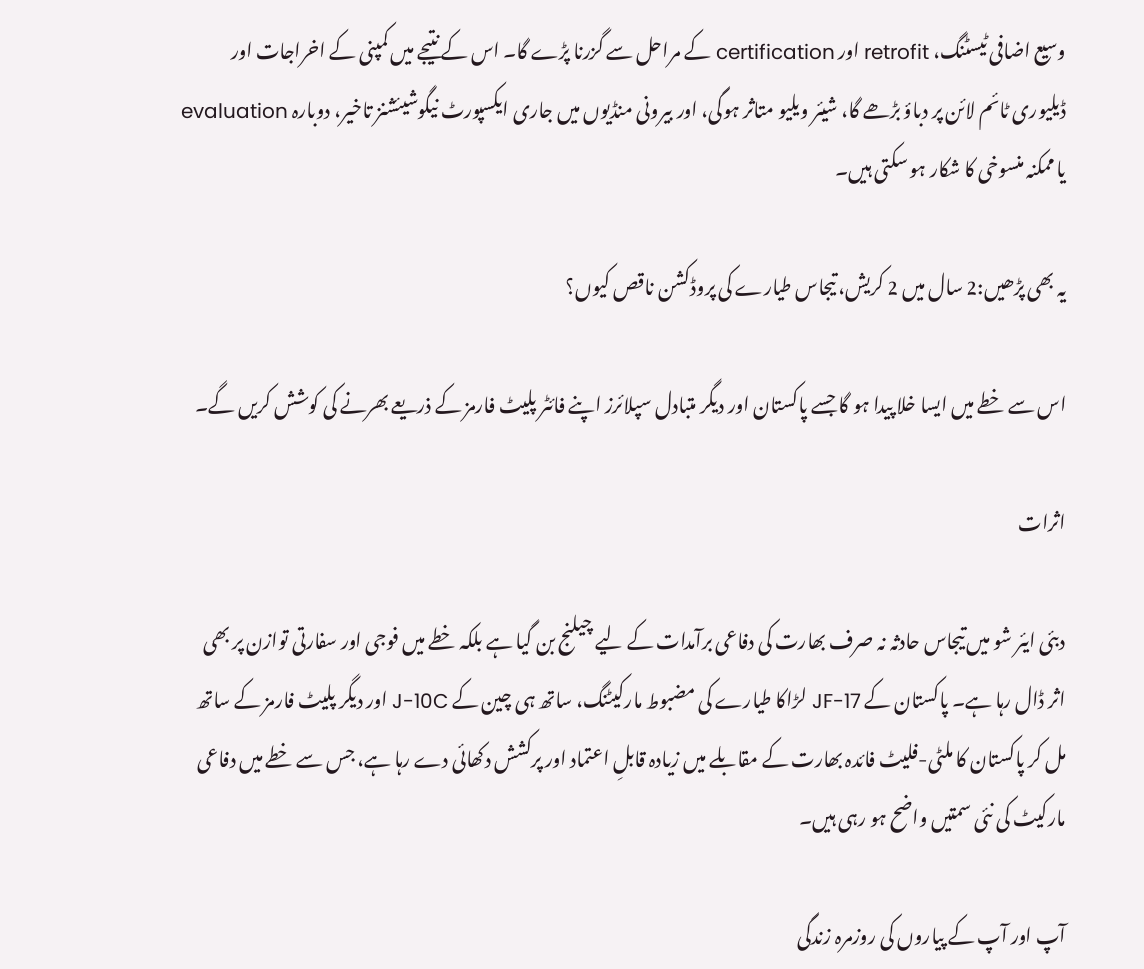وسیع اضافی ٹیسٹنگ، retrofit اور certification کے مراحل سے گزرنا پڑے گا۔ اس کے نتیجے میں کمپنی کے اخراجات اور ڈیلیوری ٹائم لائن پر دباؤ بڑھے گا، شیئر ویلیو متاثر ہوگی، اور بیرونی منڈیوں میں جاری ایکسپورٹ نیگوشیئشنز تاخیر، دوبارہ evaluation یا ممکنہ منسوخی کا شکار ہو سکتی ہیں۔

یہ بھی پڑھیں:2 سال میں 2 کریش، تیجاس طیارے کی پروڈکشن ناقص کیوں؟

اس سے خطے میں ایسا خلا پیدا ہو گا جسے پاکستان اور دیگر متبادل سپلائرز اپنے فائٹر پلیٹ فارمز کے ذریعے بھرنے کی کوشش کریں گے۔

اثرات

دبئی ایئر شو میں تیجاس حادثہ نہ صرف بھارت کی دفاعی برآمدات کے لیے چیلنج بن گیا ہے بلکہ خطے میں فوجی اور سفارتی توازن پر بھی اثر ڈال رہا ہے۔ پاکستان کے JF-17 لڑاکا طیارے کی مضبوط مارکیٹنگ، ساتھ ہی چین کے J-10C اور دیگر پلیٹ فارمز کے ساتھ مل کر پاکستان کا ملٹی-فلیٹ فائدہ بھارت کے مقابلے میں زیادہ قابلِ اعتماد اور پرکشش دکھائی دے رہا ہے، جس سے خطے میں دفاعی مارکیٹ کی نئی سمتیں واضح ہو رہی ہیں۔

آپ اور آپ کے پیاروں کی روزمرہ زندگی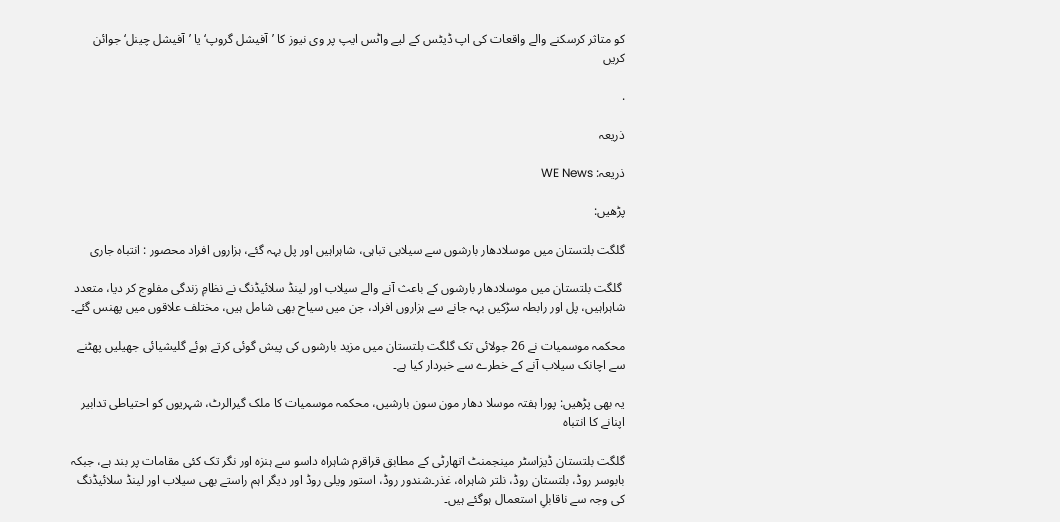کو متاثر کرسکنے والے واقعات کی اپ ڈیٹس کے لیے واٹس ایپ پر وی نیوز کا ’آفیشل گروپ‘ یا ’آفیشل چینل‘ جوائن کریں

.

ذریعہ

ذریعہ: WE News

پڑھیں:

گلگت بلتستان میں موسلادھار بارشوں سے سیلابی تباہی، شاہراہیں اور پل بہہ گئے، ہزاروں افراد محصور : انتباہ جاری

 گلگت بلتستان میں موسلادھار بارشوں کے باعث آنے والے سیلاب اور لینڈ سلائیڈنگ نے نظامِ زندگی مفلوج کر دیا، متعدد شاہراہیں، پل اور رابطہ سڑکیں بہہ جانے سے ہزاروں افراد، جن میں سیاح بھی شامل ہیں، مختلف علاقوں میں پھنس گئے۔

محکمہ موسمیات نے 26 جولائی تک گلگت بلتستان میں مزید بارشوں کی پیش گوئی کرتے ہوئے گلیشیائی جھیلیں پھٹنے سے اچانک سیلاب آنے کے خطرے سے خبردار کیا ہے۔

یہ بھی پڑھیں: پورا ہفتہ موسلا دھار مون سون بارشیں، محکمہ موسمیات کا ملک گیرالرٹ، شہریوں کو احتیاطی تدابیر اپنانے کا انتباہ

گلگت بلتستان ڈیزاسٹر مینجمنٹ اتھارٹی کے مطابق قراقرم شاہراہ داسو سے ہنزہ اور نگر تک کئی مقامات پر بند ہے، جبکہ بابوسر روڈ، بلتستان روڈ، نلتر شاہراہ، غذر۔شندور روڈ، استور ویلی روڈ اور دیگر اہم راستے بھی سیلاب اور لینڈ سلائیڈنگ کی وجہ سے ناقابلِ استعمال ہوگئے ہیں۔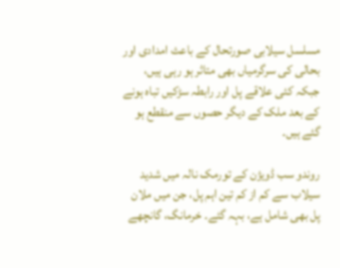مسلسل سیلابی صورتحال کے باعث امدادی اور بحالی کی سرگرمیاں بھی متاثر ہو رہی ہیں، جبکہ کئی علاقے پل اور رابطہ سڑکیں تباہ ہونے کے بعد ملک کے دیگر حصوں سے منقطع ہو گئے ہیں۔

روندو سب ڈویژن کے تورمک نالہ میں شدید سیلاب سے کم از کم تین اہم پل، جن میں ملان پل بھی شامل ہے، بہہ گئے۔ خرمانگ، گانچھے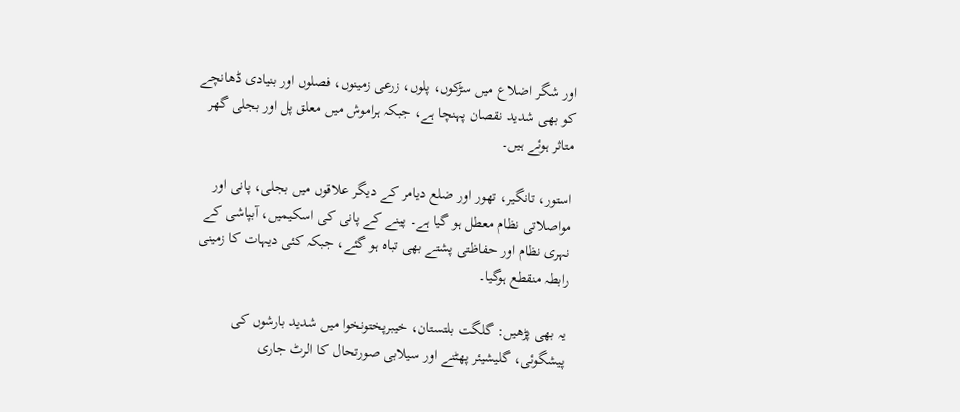اور شگر اضلاع میں سڑکوں، پلوں، زرعی زمینوں، فصلوں اور بنیادی ڈھانچے کو بھی شدید نقصان پہنچا ہے، جبکہ ہراموش میں معلق پل اور بجلی گھر متاثر ہوئے ہیں۔

استور، تانگیر، تھور اور ضلع دیامر کے دیگر علاقوں میں بجلی، پانی اور مواصلاتی نظام معطل ہو گیا ہے۔ پینے کے پانی کی اسکیمیں، آبپاشی کے نہری نظام اور حفاظتی پشتے بھی تباہ ہو گئے، جبکہ کئی دیہات کا زمینی رابطہ منقطع ہوگیا۔

یہ بھی پڑھیں: گلگت بلتستان، خیبرپختونخوا میں شدید بارشوں کی پیشگوئی، گلیشیئر پھٹنے اور سیلابی صورتحال کا الرٹ جاری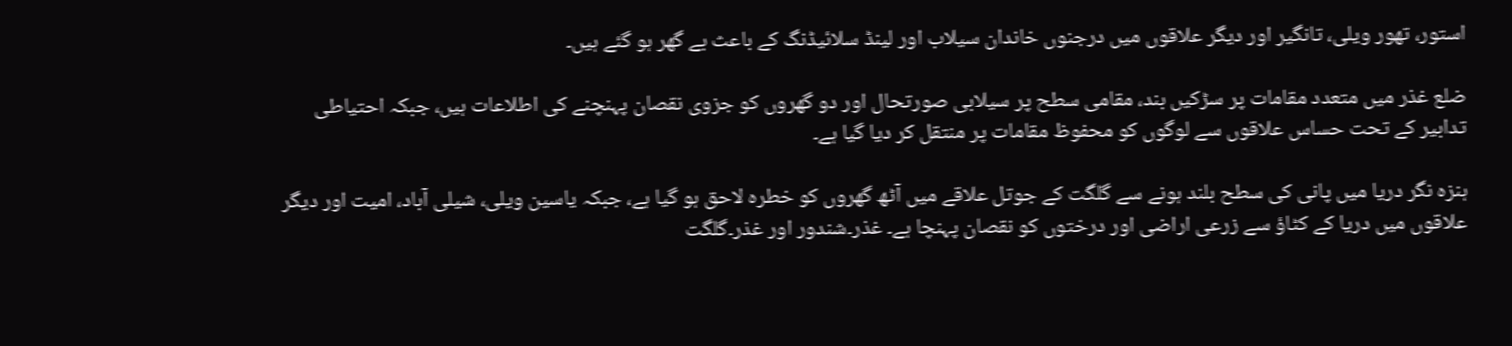استور، تھور ویلی، تانگیر اور دیگر علاقوں میں درجنوں خاندان سیلاب اور لینڈ سلائیڈنگ کے باعث بے گھر ہو گئے ہیں۔

ضلع غذر میں متعدد مقامات پر سڑکیں بند، مقامی سطح پر سیلابی صورتحال اور دو گھروں کو جزوی نقصان پہنچنے کی اطلاعات ہیں، جبکہ احتیاطی تدابیر کے تحت حساس علاقوں سے لوگوں کو محفوظ مقامات پر منتقل کر دیا گیا ہے۔

ہنزہ نگر دریا میں پانی کی سطح بلند ہونے سے گلگت کے جوتل علاقے میں آٹھ گھروں کو خطرہ لاحق ہو گیا ہے، جبکہ یاسین ویلی، شیلی آباد، امیت اور دیگر علاقوں میں دریا کے کٹاؤ سے زرعی اراضی اور درختوں کو نقصان پہنچا ہے۔ غذر۔شندور اور غذر۔گلگت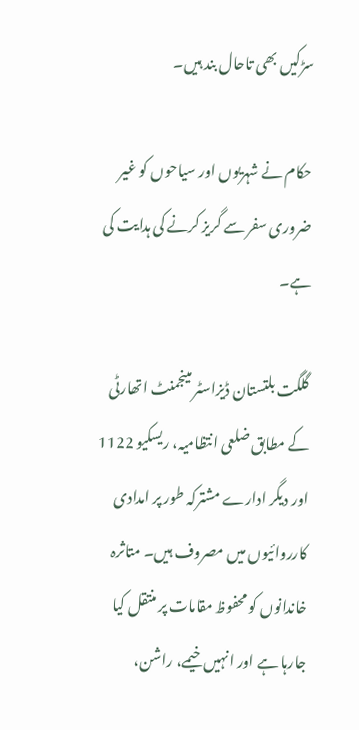سڑکیں بھی تاحال بند ہیں۔

حکام نے شہریوں اور سیاحوں کو غیر ضروری سفر سے گریز کرنے کی ہدایت کی ہے۔

گلگت بلتستان ڈیزاسٹر مینجمنٹ اتھارٹی کے مطابق ضلعی انتظامیہ، ریسکیو 1122 اور دیگر ادارے مشترکہ طور پر امدادی کارروائیوں میں مصروف ہیں۔ متاثرہ خاندانوں کو محفوظ مقامات پر منتقل کیا جارہا ہے اور انہیں خیمے، راشن،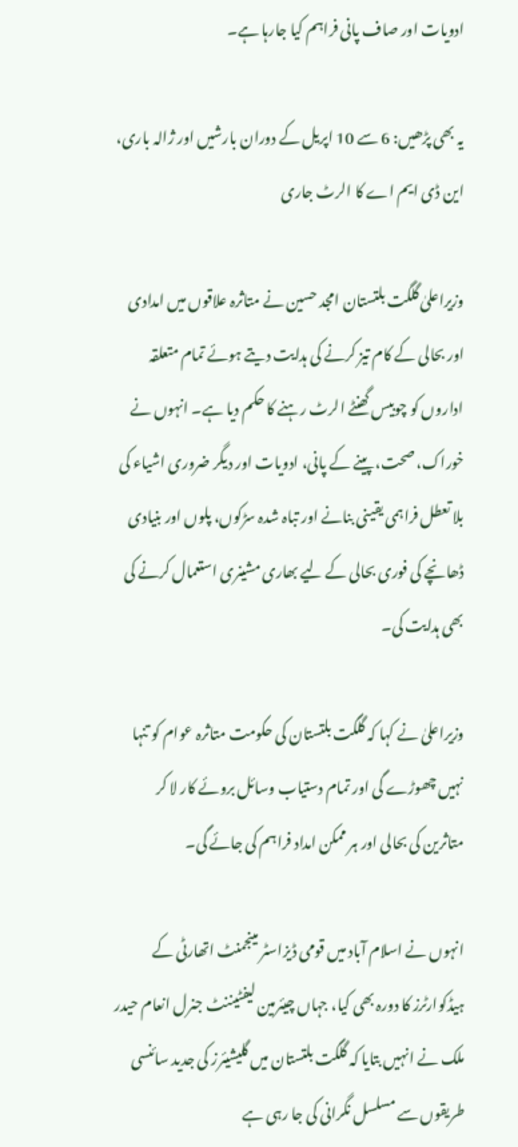ادویات اور صاف پانی فراہم کیا جارہا ہے۔

یہ بھی پڑھیں: 6 سے 10 اپریل کے دوران بارشیں اور ژالہ باری، این ڈی ایم اے کا الرٹ جاری

وزیراعلیٰ گلگت بلتستان امجد حسین نے متاثرہ علاقوں میں امدادی اور بحالی کے کام تیز کرنے کی ہدایت دیتے ہوئے تمام متعلقہ اداروں کو چوبیس گھنٹے الرٹ رہنے کا حکم دیا ہے۔ انہوں نے خوراک، صحت، پینے کے پانی، ادویات اور دیگر ضروری اشیاء کی بلا تعطل فراہمی یقینی بنانے اور تباہ شدہ سڑکوں، پلوں اور بنیادی ڈھانچے کی فوری بحالی کے لیے بھاری مشینری استعمال کرنے کی بھی ہدایت کی۔

وزیراعلیٰ نے کہا کہ گلگت بلتستان کی حکومت متاثرہ عوام کو تنہا نہیں چھوڑے گی اور تمام دستیاب وسائل بروئے کار لا کر متاثرین کی بحالی اور ہر ممکن امداد فراہم کی جائے گی۔

انہوں نے اسلام آباد میں قومی ڈیزاسٹر مینجمنٹ اتھارٹی کے ہیڈکوارٹرز کا دورہ بھی کیا، جہاں چیئرمین لیفٹیننٹ جنرل انعام حیدر ملک نے انہیں بتایا کہ گلگت بلتستان میں گلیشیئرز کی جدید سائنسی طریقوں سے مسلسل نگرانی کی جا رہی ہے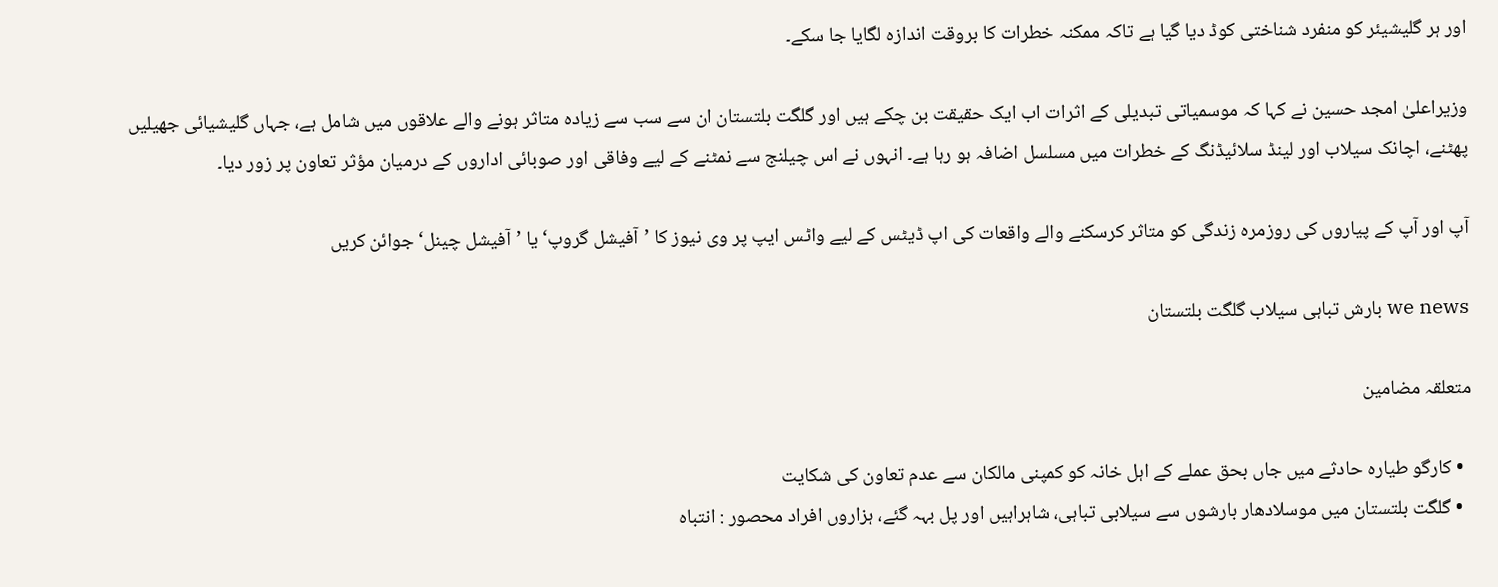اور ہر گلیشیئر کو منفرد شناختی کوڈ دیا گیا ہے تاکہ ممکنہ خطرات کا بروقت اندازہ لگایا جا سکے۔

وزیراعلیٰ امجد حسین نے کہا کہ موسمیاتی تبدیلی کے اثرات اب ایک حقیقت بن چکے ہیں اور گلگت بلتستان ان سے سب سے زیادہ متاثر ہونے والے علاقوں میں شامل ہے، جہاں گلیشیائی جھیلیں پھٹنے، اچانک سیلاب اور لینڈ سلائیڈنگ کے خطرات میں مسلسل اضافہ ہو رہا ہے۔ انہوں نے اس چیلنج سے نمٹنے کے لیے وفاقی اور صوبائی اداروں کے درمیان مؤثر تعاون پر زور دیا۔

آپ اور آپ کے پیاروں کی روزمرہ زندگی کو متاثر کرسکنے والے واقعات کی اپ ڈیٹس کے لیے واٹس ایپ پر وی نیوز کا ’آفیشل گروپ‘ یا ’آفیشل چینل‘ جوائن کریں

we news بارش تباہی سیلاب گلگت بلتستان

متعلقہ مضامین

  • کارگو طیارہ حادثے میں جاں بحق عملے کے اہل خانہ کو کمپنی مالکان سے عدم تعاون کی شکایت
  • گلگت بلتستان میں موسلادھار بارشوں سے سیلابی تباہی، شاہراہیں اور پل بہہ گئے، ہزاروں افراد محصور : انتباہ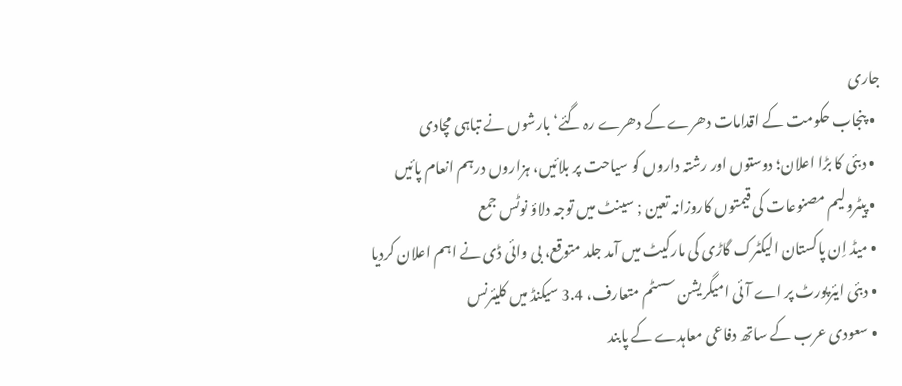جاری
  • پنجاب حکومت کے اقدامات دھرے کے دھرے رہ گئے‘بارشوں نے تباہی مچادی
  • دبئی کا بڑا اعلان؛ دوستوں اور رشتہ داروں کو سیاحت پر بلائیں، ہزاروں درہم انعام پائیں
  • پیٹرولیم مصنوعات کی قیمتوں کاروزانہ تعین ; سینٹ میں توجہ دلاؤ نوٹس جمع
  • میڈ اِن پاکستان الیکٹرک گاڑی کی مارکیٹ میں آمد جلد متوقع، بی وائی ڈی نے اہم اعلان کردیا
  • دبئی ایئرپورٹ پر اے آئی امیگریشن سسٹم متعارف، 3.4 سیکنڈ میں کلیئرنس
  • سعودی عرب کے ساتھ دفاعی معاہدے کے پابند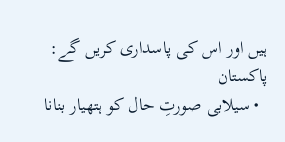ہیں اور اس کی پاسداری کریں گے: پاکستان
  • سیلابی صورتِ حال کو ہتھیار بنانا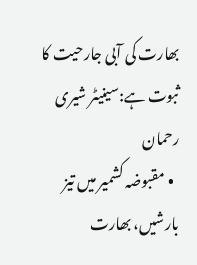بھارت کی آبی جارحیت کا ثبوت ہے:سینیٹر شیری رحمان
  • مقبوضہ کشمیر میں تیز بارشیں، بھارت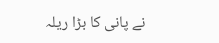نے پانی کا بڑا ریلہ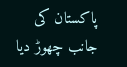پاکستان کی جانب چھوڑ دیا